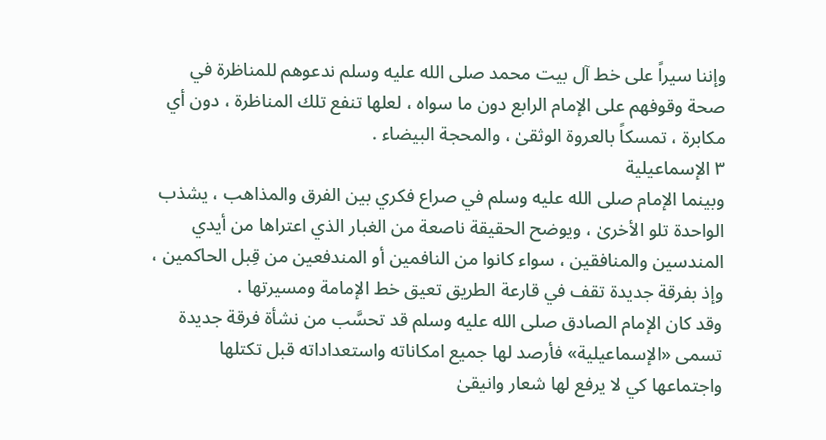وإننا سيراً على خط آل بيت محمد صلى الله عليه وسلم ندعوهم للمناظرة في صحة وقوفهم على الإمام الرابع دون ما سواه ، لعلها تنفع تلك المناظرة ، دون أي مكابرة ، تمسكاً بالعروة الوثقىٰ ، والمحجة البيضاء .
٣ الإسماعيلية
وبينما الإمام صلى الله عليه وسلم في صراع فكري بين الفرق والمذاهب ، يشذب الواحدة تلو الأخرىٰ ، ويوضح الحقيقة ناصعة من الغبار الذي اعتراها من أيدي المندسين والمنافقين ، سواء كانوا من النافمين أو المندفعين من قِبل الحاكمين ، وإذ بفرقة جديدة تقف في قارعة الطريق تعيق خط الإمامة ومسيرتها .
وقد كان الإمام الصادق صلى الله عليه وسلم قد تحسَّب من نشأة فرقة جديدة تسمى «الإسماعيلية» فأرصد لها جميع امكاناته واستعداداته قبل تكتلها واجتماعها كي لا يرفع لها شعار وانيقىٰ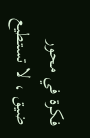فكرة في محور ضيق ، لا تستطيع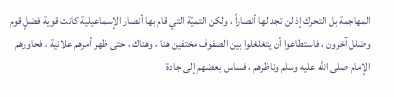المهاجمة بل التحرك إذ لن تجد لها أنصاراً ، ولكن التميّة التي قام بها أنصار الإسماعيلية كانت قوية فضلٍ قوم وضلل آخرون ، فاستطاعوا أن يتغلغلوا بين الصفوف مختفين هنا ، وهناك ، حتى ظهر أمرهم علانية ، فحاورهم الإمام صلى الله عليه وسلم وناظرهم ، فساس بعضهم إلى جادة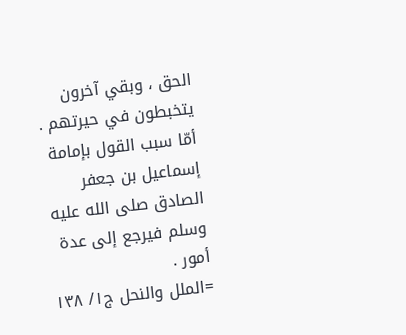الحق ، وبقي آخرون يتخبطون في حيرتهم .
أمّا سبب القول بإمامة إسماعيل بن جعفر الصادق صلى الله عليه وسلم فيرجع إلى عدة أمور .
=الملل والنحل ج١/ ١٣٨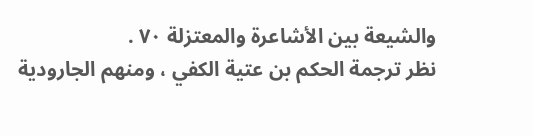والشيعة بين الأشاعرة والمعتزلة ٧٠ .
نظر ترجمة الحكم بن عتية الكفي ، ومنهم الجارودية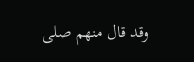وقد قال منهم صلى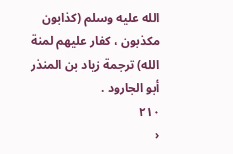الله عليه وسلم (كذابون مكذبون ، كفار عليهم لمنة الله) ترجمة زياد بن المنذر أبو الجارود .
٢١٠
‹